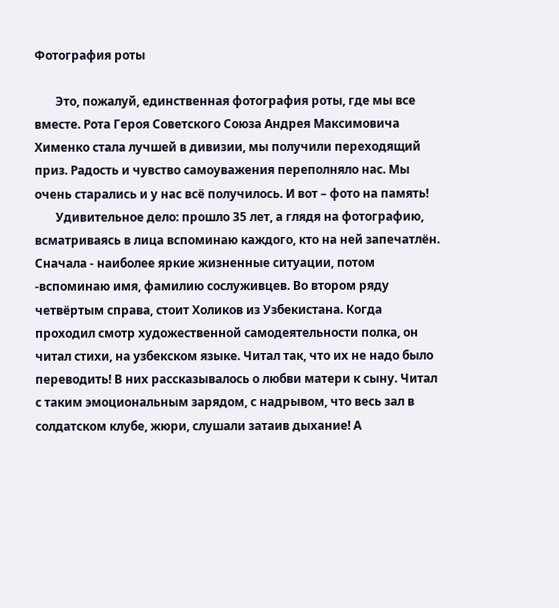Фотография роты

       Это, пожалуй, единственная фотография роты, где мы все вместе. Рота Героя Советского Союза Андрея Максимовича Хименко стала лучшей в дивизии, мы получили переходящий приз. Радость и чувство самоуважения переполняло нас. Мы очень старались и у нас всё получилось. И вот – фото на память!
       Удивительное дело: прошло 35 лет, а глядя на фотографию, всматриваясь в лица вспоминаю каждого, кто на ней запечатлён. Сначала - наиболее яркие жизненные ситуации, потом -вспоминаю имя, фамилию сослуживцев. Во втором ряду четвёртым справа, стоит Холиков из Узбекистана. Когда проходил смотр художественной самодеятельности полка, он читал стихи, на узбекском языке. Читал так, что их не надо было переводить! В них рассказывалось о любви матери к сыну. Читал с таким эмоциональным зарядом, с надрывом, что весь зал в солдатском клубе, жюри, слушали затаив дыхание! А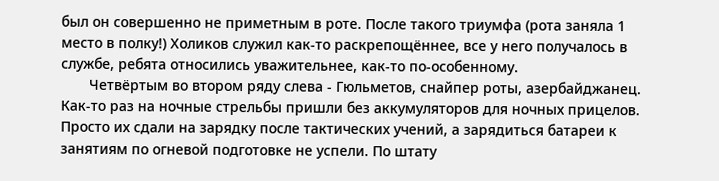был он совершенно не приметным в роте. После такого триумфа (рота заняла 1 место в полку!) Холиков служил как-то раскрепощённее, все у него получалось в службе, ребята относились уважительнее, как-то по-особенному.
       Четвёртым во втором ряду слева - Гюльметов, снайпер роты, азербайджанец. Как-то раз на ночные стрельбы пришли без аккумуляторов для ночных прицелов. Просто их сдали на зарядку после тактических учений, а зарядиться батареи к занятиям по огневой подготовке не успели. По штату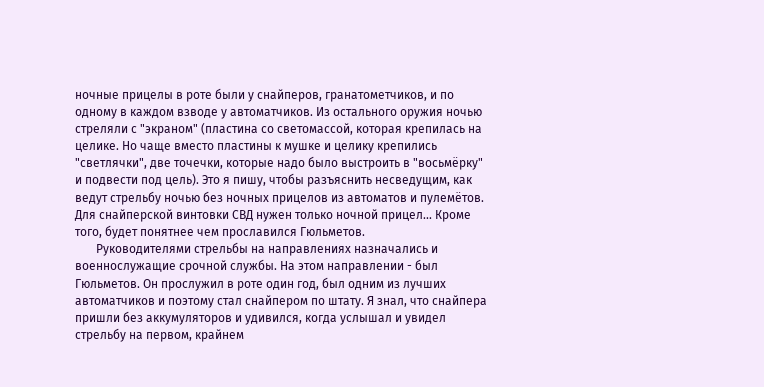ночные прицелы в роте были у снайперов, гранатометчиков, и по одному в каждом взводе у автоматчиков. Из остального оружия ночью стреляли с "экраном" (пластина со светомассой, которая крепилась на целике. Но чаще вместо пластины к мушке и целику крепились "светлячки", две точечки, которые надо было выстроить в "восьмёрку" и подвести под цель). Это я пишу, чтобы разъяснить несведущим, как ведут стрельбу ночью без ночных прицелов из автоматов и пулемётов. Для снайперской винтовки СВД нужен только ночной прицел... Кроме того, будет понятнее чем прославился Гюльметов.
       Руководителями стрельбы на направлениях назначались и военнослужащие срочной службы. На этом направлении - был Гюльметов. Он прослужил в роте один год, был одним из лучших автоматчиков и поэтому стал снайпером по штату. Я знал, что снайпера пришли без аккумуляторов и удивился, когда услышал и увидел стрельбу на первом, крайнем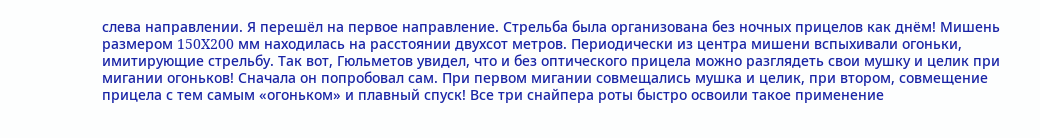слева направлении. Я перешёл на первое направление. Стрельба была организована без ночных прицелов как днём! Мишень размером 150X200 мм находилась на расстоянии двухсот метров. Периодически из центра мишени вспыхивали огоньки, имитирующие стрельбу. Так вот, Гюльметов увидел, что и без оптического прицела можно разглядеть свои мушку и целик при мигании огоньков! Сначала он попробовал сам. При первом мигании совмещались мушка и целик, при втором, совмещение прицела с тем самым «огоньком» и плавный спуск! Все три снайпера роты быстро освоили такое применение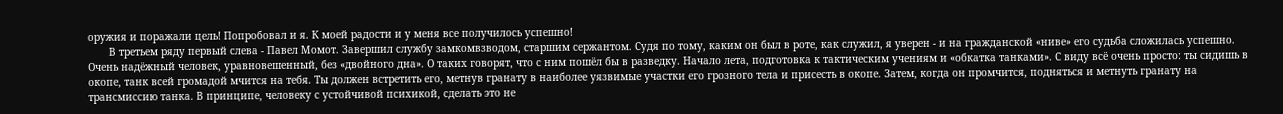оружия и поражали цель! Попробовал и я. К моей радости и у меня все получилось успешно!
       В третьем ряду первый слева - Павел Момот. Завершил службу замкомвзводом, старшим сержантом. Судя по тому, каким он был в роте, как служил, я уверен - и на гражданской «ниве» его судьба сложилась успешно. Очень надёжный человек, уравновешенный, без «двойного дна». О таких говорят, что с ним пошёл бы в разведку. Начало лета, подготовка к тактическим учениям и «обкатка танками». С виду всё очень просто: ты сидишь в окопе, танк всей громадой мчится на тебя. Ты должен встретить его, метнув гранату в наиболее уязвимые участки его грозного тела и присесть в окопе. Затем, когда он промчится, подняться и метнуть гранату на трансмиссию танка. В принципе, человеку с устойчивой психикой, сделать это не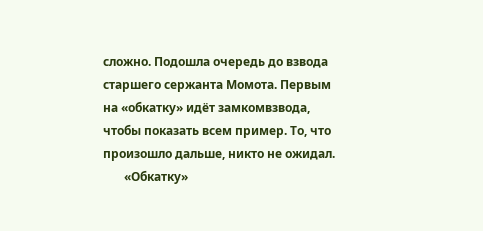сложно. Подошла очередь до взвода старшего сержанта Момота. Первым на «обкатку» идёт замкомвзвода, чтобы показать всем пример. То, что произошло дальше, никто не ожидал.
       «Обкатку»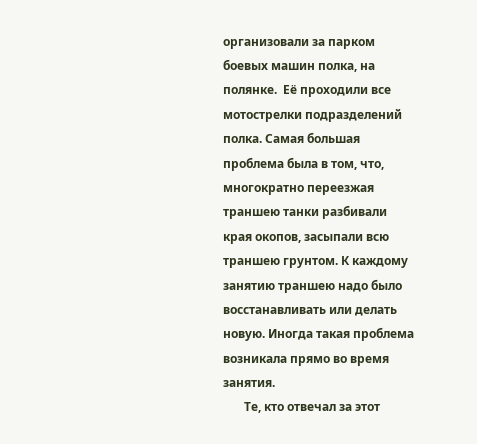организовали за парком боевых машин полка, на полянке.  Её проходили все мотострелки подразделений полка. Самая большая проблема была в том, что, многократно переезжая траншею танки разбивали края окопов, засыпали всю траншею грунтом. К каждому занятию траншею надо было восстанавливать или делать новую. Иногда такая проблема возникала прямо во время занятия.
       Те, кто отвечал за этот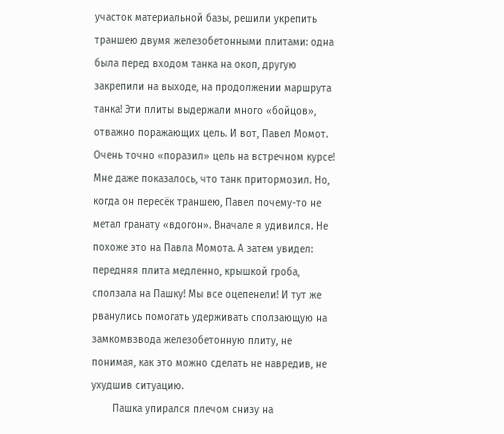участок материальной базы, решили укрепить траншею двумя железобетонными плитами: одна была перед входом танка на окоп, другую закрепили на выходе, на продолжении маршрута танка! Эти плиты выдержали много «бойцов», отважно поражающих цель. И вот, Павел Момот. Очень точно «поразил» цель на встречном курсе! Мне даже показалось, что танк притормозил. Но, когда он пересёк траншею, Павел почему-то не метал гранату «вдогон». Вначале я удивился. Не похоже это на Павла Момота. А затем увидел: передняя плита медленно, крышкой гроба, сползала на Пашку! Мы все оцепенели! И тут же рванулись помогать удерживать сползающую на замкомвзвода железобетонную плиту, не понимая, как это можно сделать не навредив, не ухудшив ситуацию.
       Пашка упирался плечом снизу на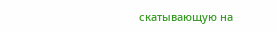скатывающую на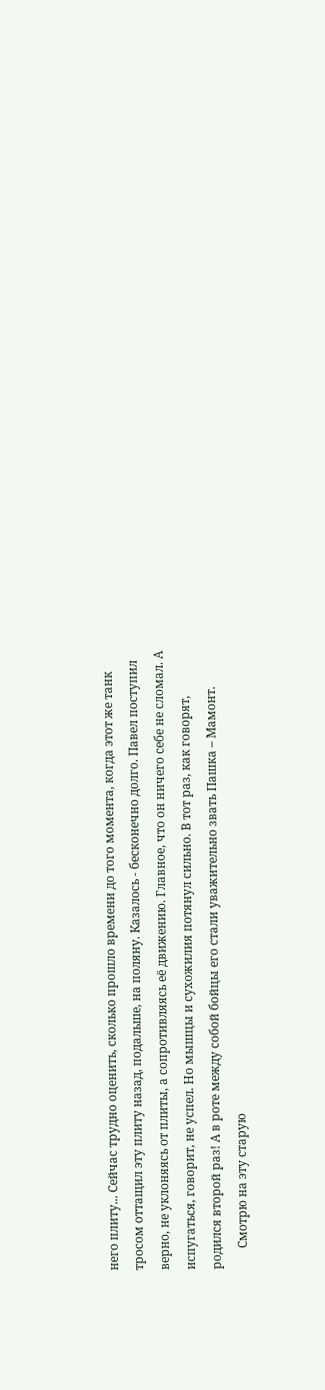него плиту... Сейчас трудно оценить, сколько прошло времени до того момента, когда этот же танк тросом оттащил эту плиту назад, подальше, на поляну. Казалось - бесконечно долго. Павел поступил верно, не уклоняясь от плиты, а сопротивляясь её движению. Главное, что он ничего себе не сломал. А испугаться, говорит, не успел. Но мышцы и сухожилия потянул сильно. В тот раз, как говорят, родился второй раз! А в роте между собой бойцы его стали уважительно звать Пашка – Мамонт.
       Смотрю на эту старую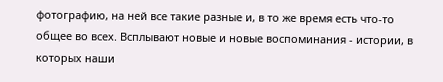фотографию, на ней все такие разные и, в то же время есть что-то общее во всех. Всплывают новые и новые воспоминания - истории, в которых наши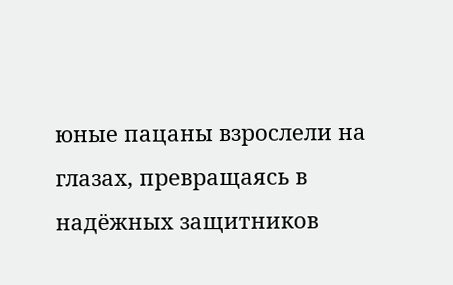юные пацаны взрослели на глазах, превращаясь в надёжных защитников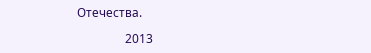Отечества.

                2013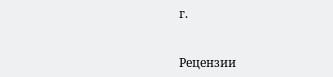г.


Рецензии